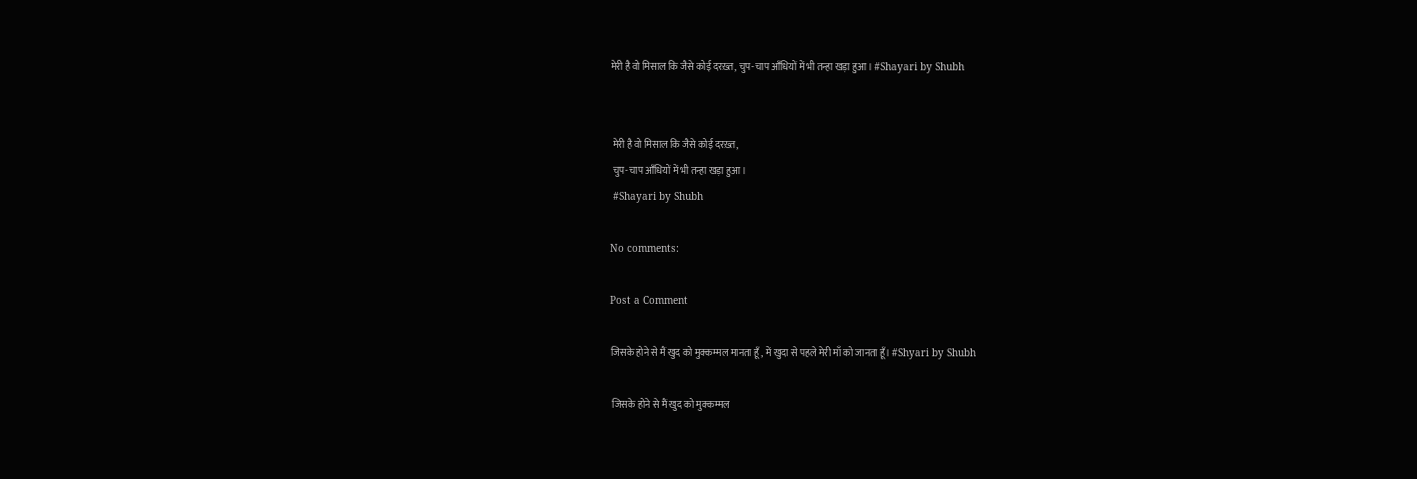मेरी है वो मिसाल कि जैसे कोई दरख़्त, चुप-चाप आँधियों में भी तन्हा खड़ा हुआ। #Shayari by Shubh


 मेरी है वो मिसाल कि जैसे कोई दरख़्त,
 चुप-चाप आँधियों में भी तन्हा खड़ा हुआ।
 #Shayari by Shubh

No comments:

Post a Comment

जिसके होने से मैं खुद को मुक्कम्मल मानता हूँ, में खुदा से पहले मेरी माँ को जानता हूँ। #Shyari by Shubh

 जिसके होने से मैं खुद को मुक्कम्मल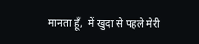मानता हूँ,  में खुदा से पहले मेरी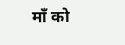माँ को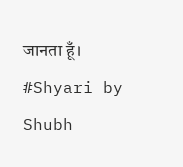जानता हूँ।  #Shyari by Shubh